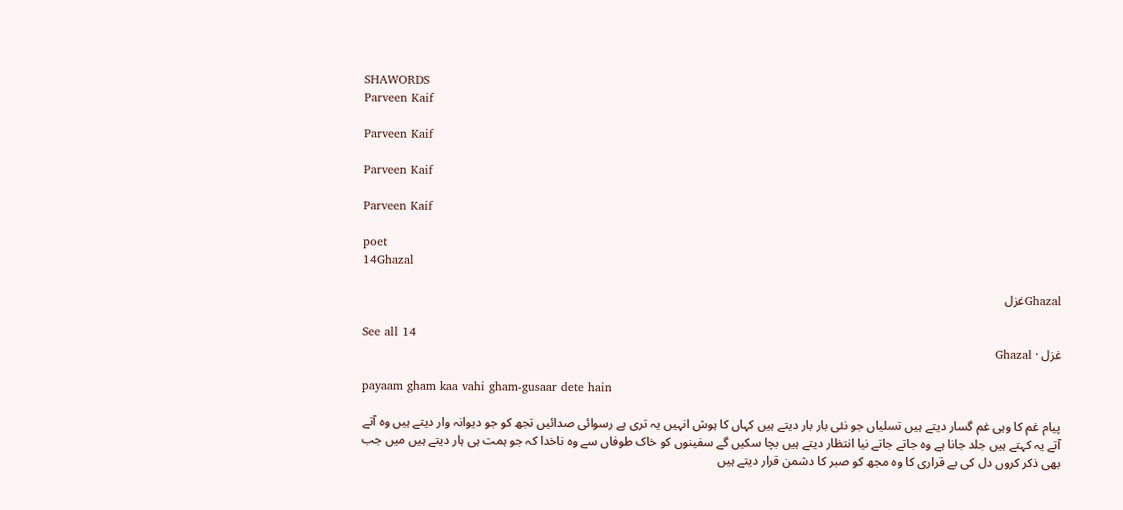SHAWORDS
Parveen Kaif

Parveen Kaif

Parveen Kaif

Parveen Kaif

poet
14Ghazal

Ghazalغزل

See all 14
غزل · Ghazal

payaam gham kaa vahi gham-gusaar dete hain

پیام غم کا وہی غم گسار دیتے ہیں تسلیاں جو نئی بار بار دیتے ہیں کہاں کا ہوش انہیں یہ تری ہے رسوائی صدائیں تجھ کو جو دیوانہ وار دیتے ہیں وہ آتے آتے یہ کہتے ہیں جلد جانا ہے وہ جاتے جاتے نیا انتظار دیتے ہیں بچا سکیں گے سفینوں کو خاک طوفاں سے وہ ناخدا کہ جو ہمت ہی ہار دیتے ہیں میں جب بھی ذکر کروں دل کی بے قراری کا وہ مجھ کو صبر کا دشمن قرار دیتے ہیں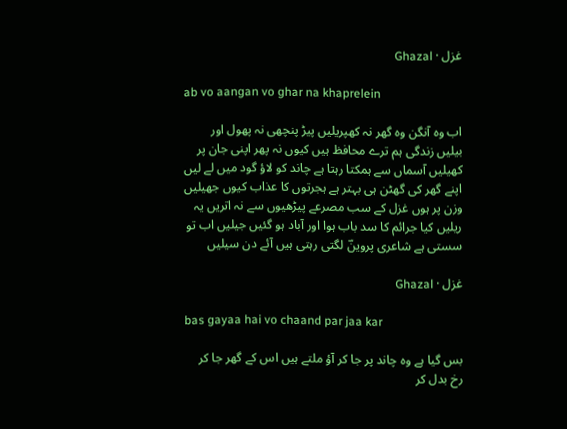غزل · Ghazal

ab vo aangan vo ghar na khaprelein

اب وہ آنگن وہ گھر نہ کھپریلیں پیڑ پنچھی نہ پھول اور بیلیں زندگی ہم ترے محافظ ہیں کیوں نہ پھر اپنی جان پر کھیلیں آسماں سے ہمکتا رہتا ہے چاند کو لاؤ گود میں لے لیں اپنے گھر کی گھٹن ہی بہتر ہے ہجرتوں کا عذاب کیوں جھیلیں وزن پر ہوں غزل کے سب مصرعے پیڑھیوں سے نہ اتریں یہ ریلیں کیا جرائم کا سد باب ہوا اور آباد ہو گئیں جیلیں اب تو سستی ہے شاعری پروینؔ لگتی رہتی ہیں آئے دن سیلیں

غزل · Ghazal

bas gayaa hai vo chaand par jaa kar

بس گیا ہے وہ چاند پر جا کر آؤ ملتے ہیں اس کے گھر جا کر رخ بدل کر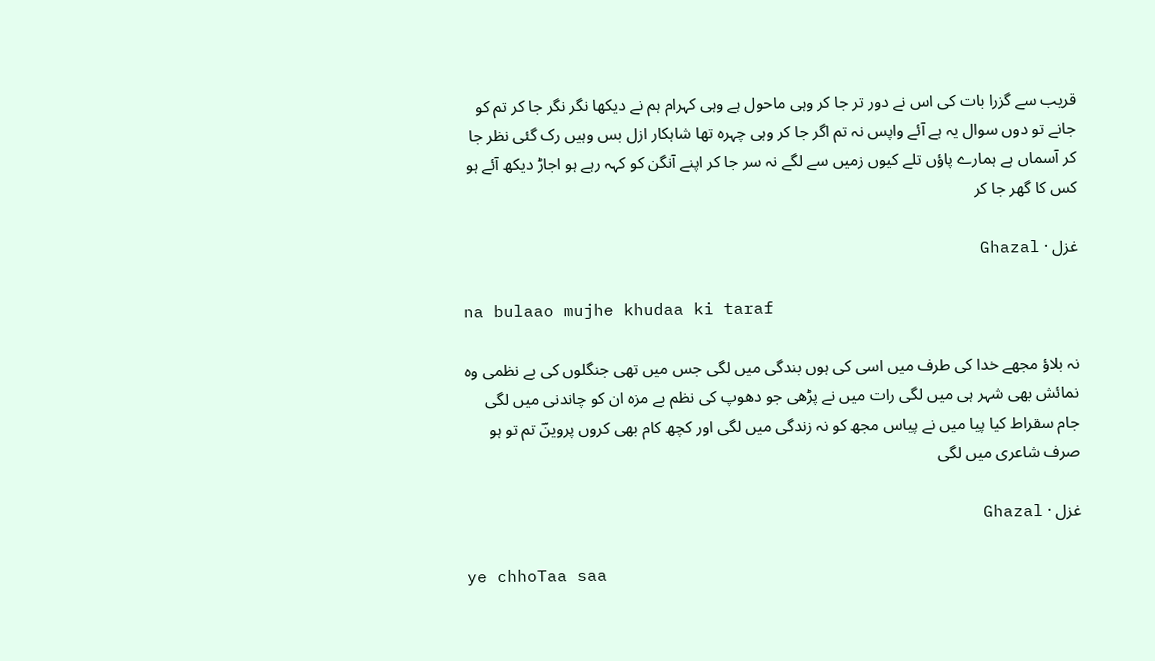قریب سے گزرا بات کی اس نے دور تر جا کر وہی ماحول ہے وہی کہرام ہم نے دیکھا نگر نگر جا کر تم کو جانے تو دوں سوال یہ ہے آئے واپس نہ تم اگر جا کر وہی چہرہ تھا شاہکار ازل بس وہیں رک گئی نظر جا کر آسماں ہے ہمارے پاؤں تلے کیوں زمیں سے لگے نہ سر جا کر اپنے آنگن کو کہہ رہے ہو اجاڑ دیکھ آئے ہو کس کا گھر جا کر

غزل · Ghazal

na bulaao mujhe khudaa ki taraf

نہ بلاؤ مجھے خدا کی طرف میں اسی کی ہوں بندگی میں لگی جس میں تھی جنگلوں کی بے نظمی وہ نمائش بھی شہر ہی میں لگی رات میں نے پڑھی جو دھوپ کی نظم بے مزہ ان کو چاندنی میں لگی جام سقراط کیا پیا میں نے پیاس مجھ کو نہ زندگی میں لگی اور کچھ کام بھی کروں پروینؔ تم تو ہو صرف شاعری میں لگی

غزل · Ghazal

ye chhoTaa saa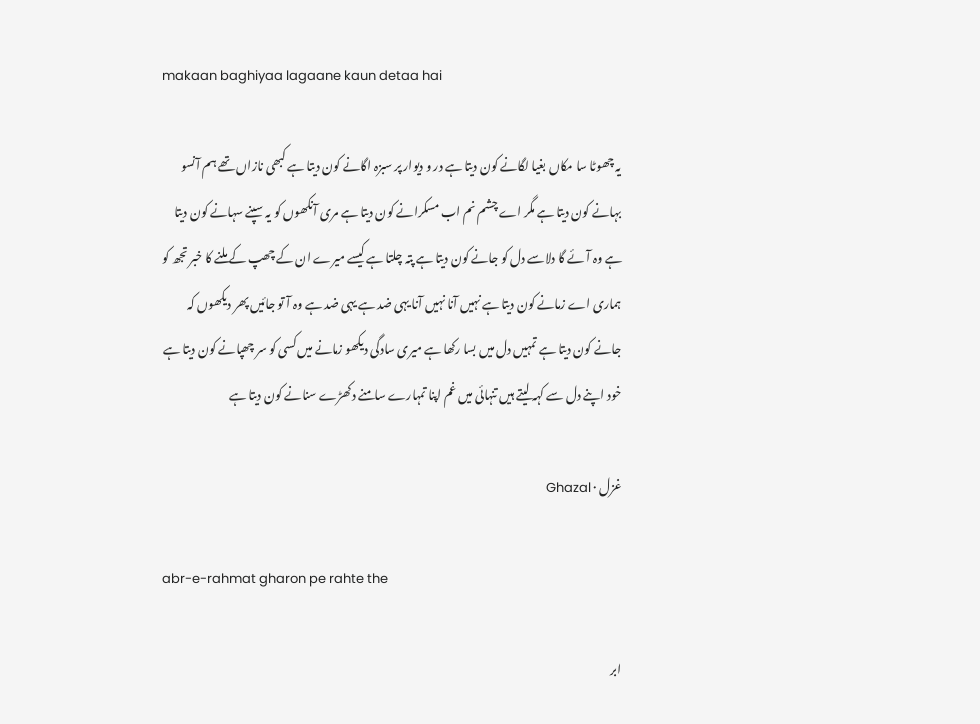makaan baghiyaa lagaane kaun detaa hai

یہ چھوٹا سا مکاں بغیا لگانے کون دیتا ہے در و دیوار پر سبزہ اگانے کون دیتا ہے کبھی نازاں تھے ہم آنسو بہانے کون دیتا ہے مگر اے چشم نم اب مسکرانے کون دیتا ہے مری آنکھوں کو یہ سپنے سہانے کون دیتا ہے وہ آئے گا دلاسے دل کو جانے کون دیتا ہے پتہ چلتا ہے کیسے میرے ان کے چھپ کے ملنے کا خبر تجھ کو ہماری اے زمانے کون دیتا ہے نہیں آنا نہیں آنا یہی ضد ہے یہی ضد ہے وہ آ تو جائیں پھر دیکھوں کہ جانے کون دیتا ہے تمہیں دل میں بسا رکھا ہے میری سادگی دیکھو زمانے میں کسی کو سر چھپانے کون دیتا ہے خود اپنے دل سے کہہ لیتے ہیں تنہائی میں غم اپنا تمہارے سامنے دکھڑے سنانے کون دیتا ہے

غزل · Ghazal

abr-e-rahmat gharon pe rahte the

ابر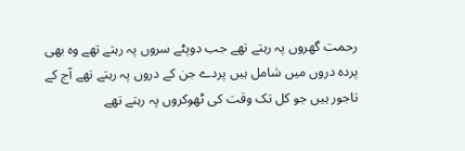رحمت گھروں پہ رہتے تھے جب دوپٹے سروں پہ رہتے تھے وہ بھی پردہ دروں میں شامل ہیں پردے جن کے دروں پہ رہتے تھے آج کے تاجور ہیں جو کل تک وقت کی ٹھوکروں پہ رہتے تھے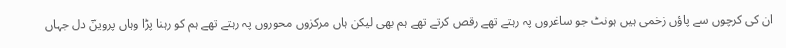ان کی کرچوں سے پاؤں زخمی ہیں ہونٹ جو ساغروں پہ رہتے تھے رقص کرتے تھے ہم بھی لیکن ہاں مرکزوں محوروں پہ رہتے تھے ہم کو رہنا پڑا وہاں پروینؔ دل جہاں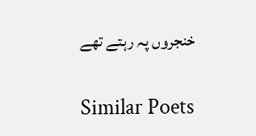خنجروں پہ رہتے تھے

Similar Poets